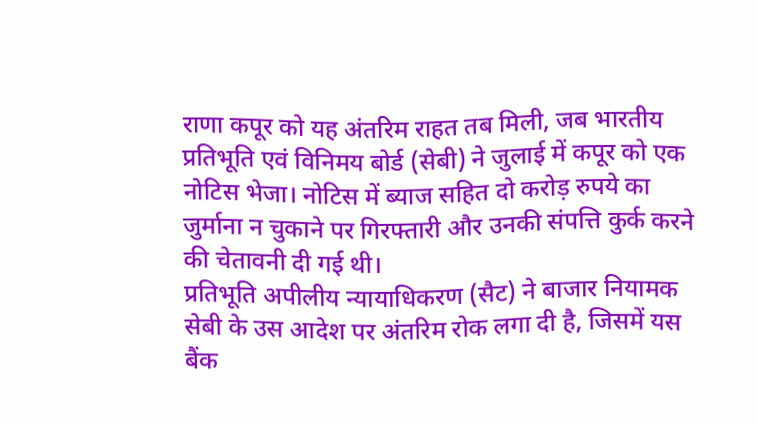राणा कपूर को यह अंतरिम राहत तब मिली, जब भारतीय प्रतिभूति एवं विनिमय बोर्ड (सेबी) ने जुलाई में कपूर को एक नोटिस भेजा। नोटिस में ब्याज सहित दो करोड़ रुपये का जुर्माना न चुकाने पर गिरफ्तारी और उनकी संपत्ति कुर्क करने की चेतावनी दी गई थी।
प्रतिभूति अपीलीय न्यायाधिकरण (सैट) ने बाजार नियामक सेबी के उस आदेश पर अंतरिम रोक लगा दी है, जिसमें यस बैंक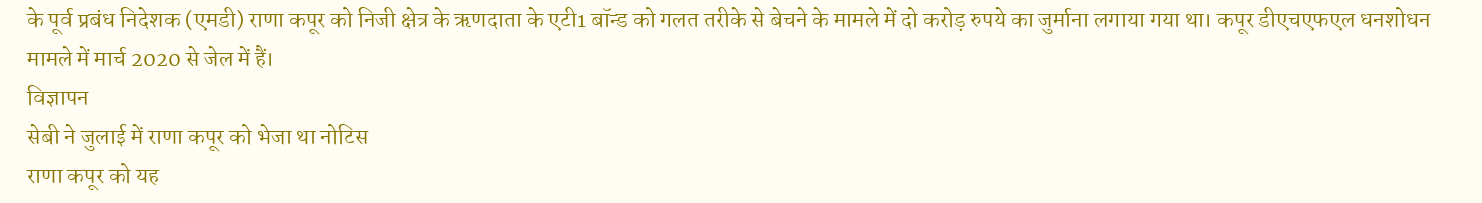के पूर्व प्रबंध निदेशक (एमडी) राणा कपूर को निजी क्षेत्र के ऋणदाता के एटी1 बॉन्ड को गलत तरीके से बेचने के मामले में दो करोड़ रुपये का जुर्माना लगाया गया था। कपूर डीएचएफएल धनशोधन मामले में मार्च 2020 से जेल में हैं।
विज्ञापन
सेबी ने जुलाई में राणा कपूर को भेजा था नोटिस
राणा कपूर को यह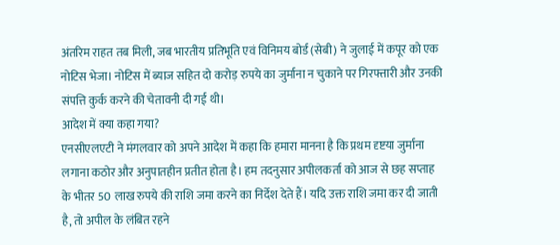अंतरिम राहत तब मिली, जब भारतीय प्रतिभूति एवं विनिमय बोर्ड (सेबी) ने जुलाई में कपूर को एक नोटिस भेजा। नोटिस में ब्याज सहित दो करोड़ रुपये का जुर्माना न चुकाने पर गिरफ्तारी और उनकी संपत्ति कुर्क करने की चेतावनी दी गई थी।
आदेश में क्या कहा गया?
एनसीएलएटी ने मंगलवार को अपने आदेश में कहा कि हमारा मानना है कि प्रथम दृष्टया जुर्माना लगाना कठोर और अनुपातहीन प्रतीत होता है। हम तदनुसार अपीलकर्ता को आज से छह सप्ताह के भीतर 50 लाख रुपये की राशि जमा करने का निर्देश देते हैं। यदि उक्त राशि जमा कर दी जाती है, तो अपील के लंबित रहने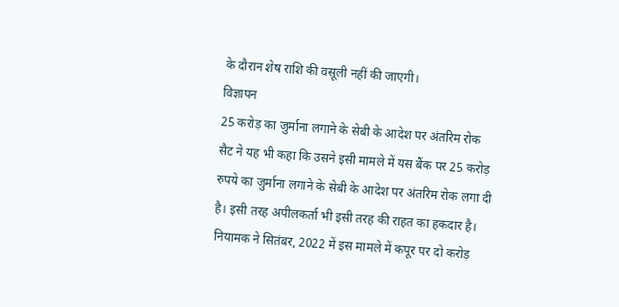के दौरान शेष राशि की वसूली नहीं की जाएगी।
विज्ञापन
25 करोड़ का जुर्माना लगाने के सेबी के आदेश पर अंतरिम रोक
सैट ने यह भी कहा कि उसने इसी मामले में यस बैंक पर 25 करोड़ रुपये का जुर्माना लगाने के सेबी के आदेश पर अंतरिम रोक लगा दी है। इसी तरह अपीलकर्ता भी इसी तरह की राहत का हकदार है। नियामक ने सितंबर, 2022 में इस मामले में कपूर पर दो करोड़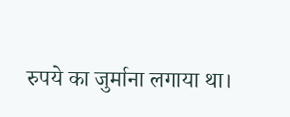रुपये का जुर्माना लगाया था।